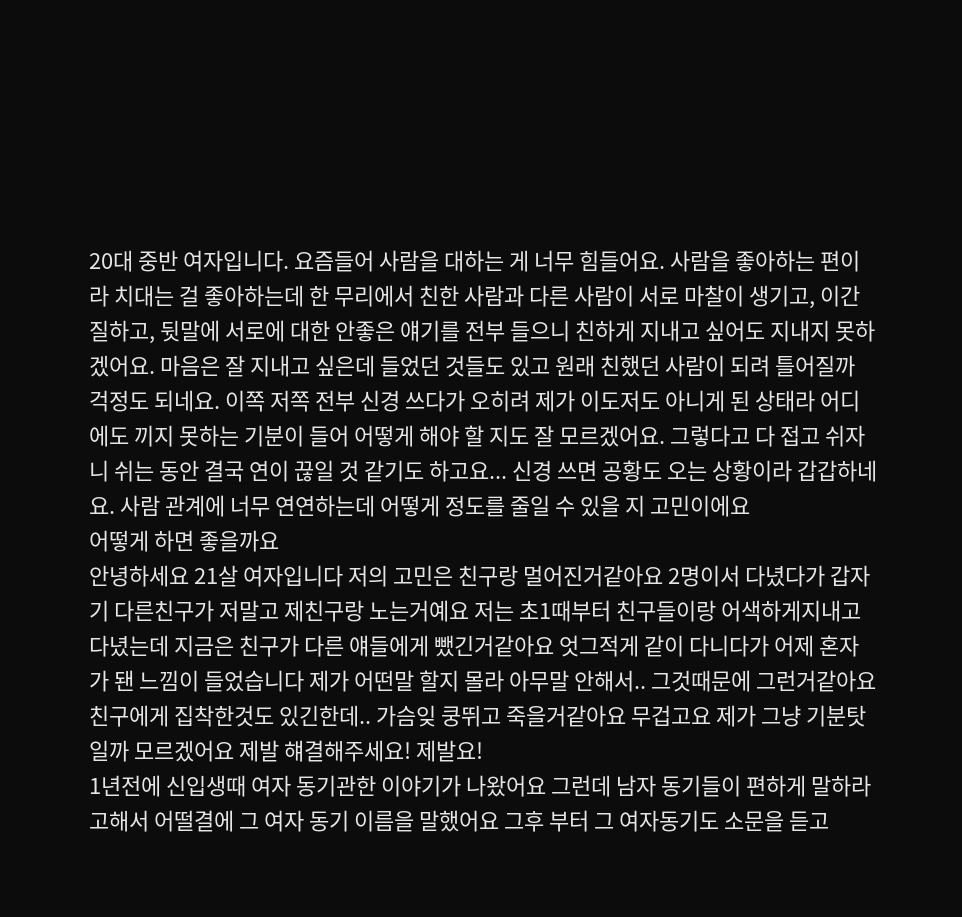20대 중반 여자입니다. 요즘들어 사람을 대하는 게 너무 힘들어요. 사람을 좋아하는 편이라 치대는 걸 좋아하는데 한 무리에서 친한 사람과 다른 사람이 서로 마찰이 생기고, 이간질하고, 뒷말에 서로에 대한 안좋은 얘기를 전부 들으니 친하게 지내고 싶어도 지내지 못하겠어요. 마음은 잘 지내고 싶은데 들었던 것들도 있고 원래 친했던 사람이 되려 틀어질까 걱정도 되네요. 이쪽 저쪽 전부 신경 쓰다가 오히려 제가 이도저도 아니게 된 상태라 어디에도 끼지 못하는 기분이 들어 어떻게 해야 할 지도 잘 모르겠어요. 그렇다고 다 접고 쉬자니 쉬는 동안 결국 연이 끊일 것 같기도 하고요... 신경 쓰면 공황도 오는 상황이라 갑갑하네요. 사람 관계에 너무 연연하는데 어떻게 정도를 줄일 수 있을 지 고민이에요
어떻게 하면 좋을까요
안녕하세요 21살 여자입니다 저의 고민은 친구랑 멀어진거같아요 2명이서 다녔다가 갑자기 다른친구가 저말고 제친구랑 노는거예요 저는 초1때부터 친구들이랑 어색하게지내고 다녔는데 지금은 친구가 다른 얘들에게 뺐긴거같아요 엇그적게 같이 다니다가 어제 혼자가 됀 느낌이 들었습니다 제가 어떤말 할지 몰라 아무말 안해서.. 그것때문에 그런거같아요 친구에게 집착한것도 있긴한데.. 가슴잊 쿵뛰고 죽을거같아요 무겁고요 제가 그냥 기분탓일까 모르겠어요 제발 햬결해주세요! 제발요!
1년전에 신입생때 여자 동기관한 이야기가 나왔어요 그런데 남자 동기들이 편하게 말하라고해서 어떨결에 그 여자 동기 이름을 말했어요 그후 부터 그 여자동기도 소문을 듣고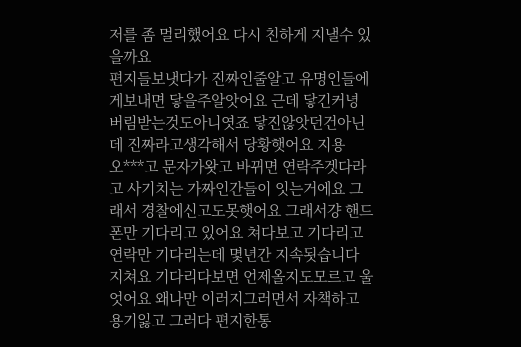저를 좀 멀리했어요 다시 친하게 지낼수 있을까요
편지들보냇다가 진짜인줄알고 유명인들에게보내면 닿을주알앗어요 근데 닿긴커녕 버림받는것도아니엿죠 닿진않앗던건아닌데 진짜라고생각해서 당황햇어요 지용오***고 문자가왓고 바뀌면 연락주겟다라고 사기치는 가짜인간들이 잇는거에요 그래서 경찰에신고도못햇어요 그래서걍 핸드폰만 기다리고 있어요 쳐다보고 기다리고 연락만 기다리는데 몇년간 지속됫습니다 지쳐요 기다리다보면 언제올지도모르고 울엇어요 왜나만 이러지그러면서 자책하고 용기잃고 그러다 편지한통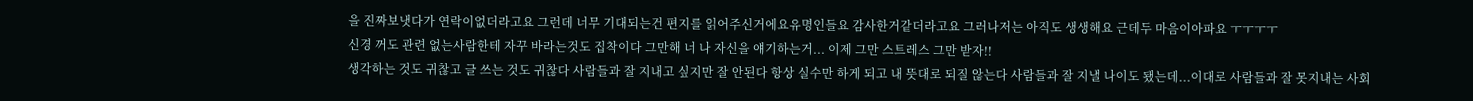을 진짜보냇다가 연락이없더라고요 그런데 너무 기대되는건 편지를 읽어주신거에요유명인들요 감사한거같더라고요 그러나저는 아직도 생생해요 근데두 마음이아파요 ㅜㅜㅜㅜ
신경 꺼도 관련 없는사람한테 자꾸 바라는것도 집착이다 그만해 너 나 자신을 얘기하는거... 이제 그만 스트레스 그만 받자!!
생각하는 것도 귀찮고 글 쓰는 것도 귀찮다 사람들과 잘 지내고 싶지만 잘 안된다 항상 실수만 하게 되고 내 뜻대로 되질 않는다 사람들과 잘 지낼 나이도 됐는데...이대로 사람들과 잘 못지내는 사회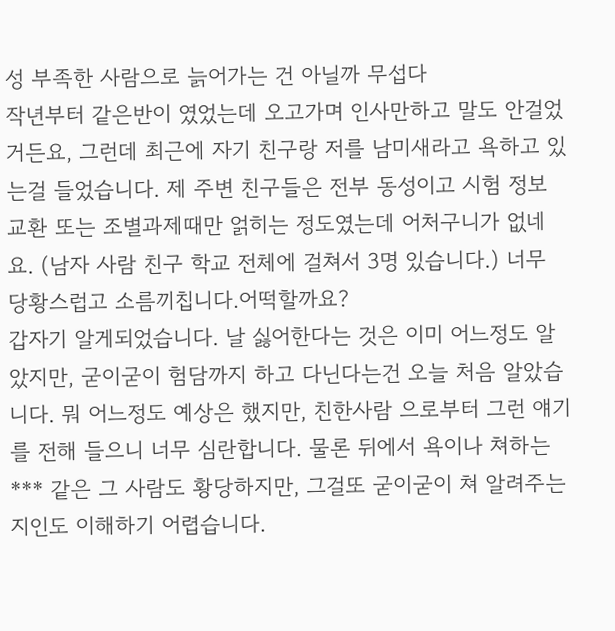성 부족한 사람으로 늙어가는 건 아닐까 무섭다
작년부터 같은반이 였었는데 오고가며 인사만하고 말도 안걸었거든요, 그런데 최근에 자기 친구랑 저를 남미새라고 욕하고 있는걸 들었습니다. 제 주변 친구들은 전부 동성이고 시험 정보 교환 또는 조별과제때만 얽히는 정도였는데 어처구니가 없네요. (남자 사람 친구 학교 전체에 걸쳐서 3명 있습니다.) 너무 당황스럽고 소름끼칩니다.어떡할까요?
갑자기 알게되었습니다. 날 싫어한다는 것은 이미 어느정도 알았지만, 굳이굳이 험담까지 하고 다닌다는건 오늘 처음 알았습니다. 뭐 어느정도 예상은 했지만, 친한사람 으로부터 그런 얘기를 전해 들으니 너무 심란합니다. 물론 뒤에서 욕이나 쳐하는 *** 같은 그 사람도 황당하지만, 그걸또 굳이굳이 쳐 알려주는 지인도 이해하기 어렵습니다.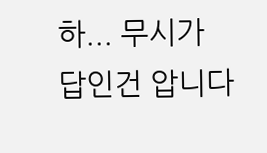하... 무시가 답인건 압니다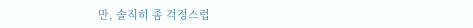만, 솔직히 좀 걱정스럽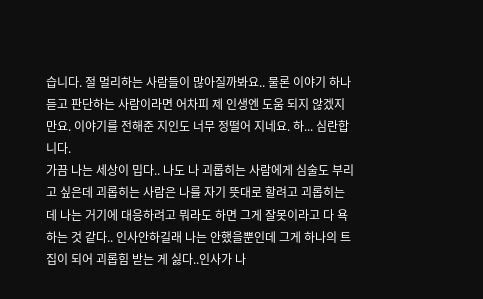습니다. 절 멀리하는 사람들이 많아질까봐요.. 물론 이야기 하나 듣고 판단하는 사람이라면 어차피 제 인생엔 도움 되지 않겠지만요. 이야기를 전해준 지인도 너무 정떨어 지네요. 하... 심란합니다.
가끔 나는 세상이 밉다.. 나도 나 괴롭히는 사람에게 심술도 부리고 싶은데 괴롭히는 사람은 나를 자기 뜻대로 할려고 괴롭히는데 나는 거기에 대응하려고 뭐라도 하면 그게 잘못이라고 다 욕하는 것 같다.. 인사안하길래 나는 안했을뿐인데 그게 하나의 트집이 되어 괴롭힘 받는 게 싫다..인사가 나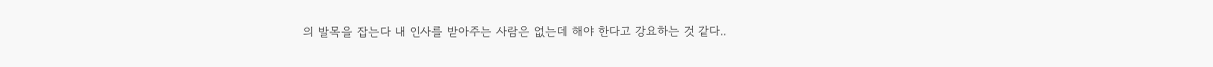의 발목을 잡는다 내 인사를 받아주는 사람은 없는데 해야 한다고 강요하는 것 같다..